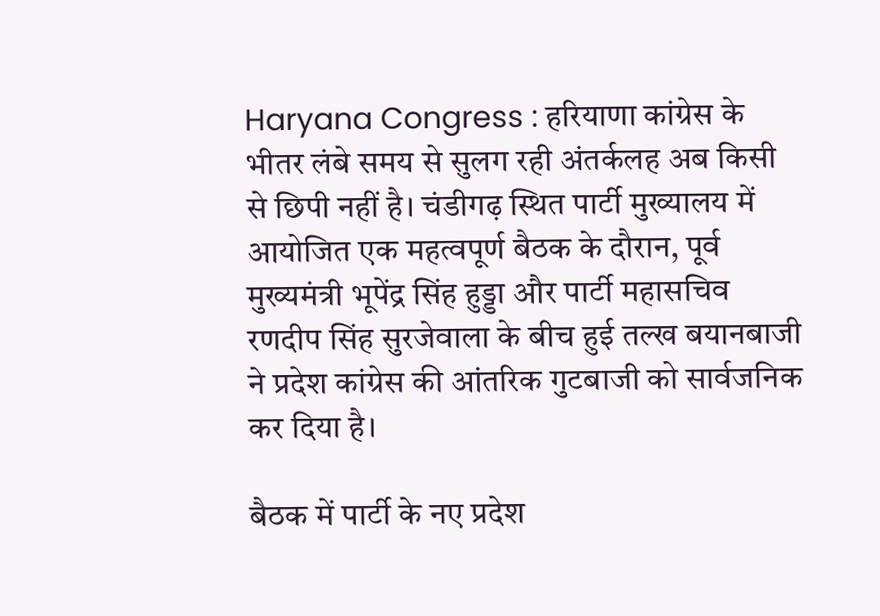Haryana Congress : हरियाणा कांग्रेस के भीतर लंबे समय से सुलग रही अंतर्कलह अब किसी से छिपी नहीं है। चंडीगढ़ स्थित पार्टी मुख्यालय में आयोजित एक महत्वपूर्ण बैठक के दौरान, पूर्व मुख्यमंत्री भूपेंद्र सिंह हुड्डा और पार्टी महासचिव रणदीप सिंह सुरजेवाला के बीच हुई तल्ख बयानबाजी ने प्रदेश कांग्रेस की आंतरिक गुटबाजी को सार्वजनिक कर दिया है।

बैठक में पार्टी के नए प्रदेश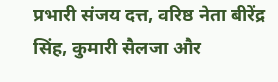प्रभारी संजय दत्त, वरिष्ठ नेता बीरेंद्र सिंह, कुमारी सैलजा और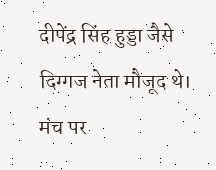दीपेंद्र सिंह हुड्डा जैसे दिग्गज नेता मौजूद थे। मंच पर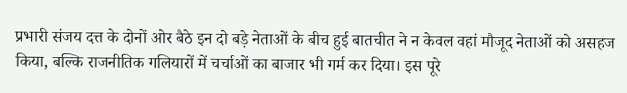प्रभारी संजय दत्त के दोनों ओर बैठे इन दो बड़े नेताओं के बीच हुई बातचीत ने न केवल वहां मौजूद नेताओं को असहज किया, बल्कि राजनीतिक गलियारों में चर्चाओं का बाजार भी गर्म कर दिया। इस पूरे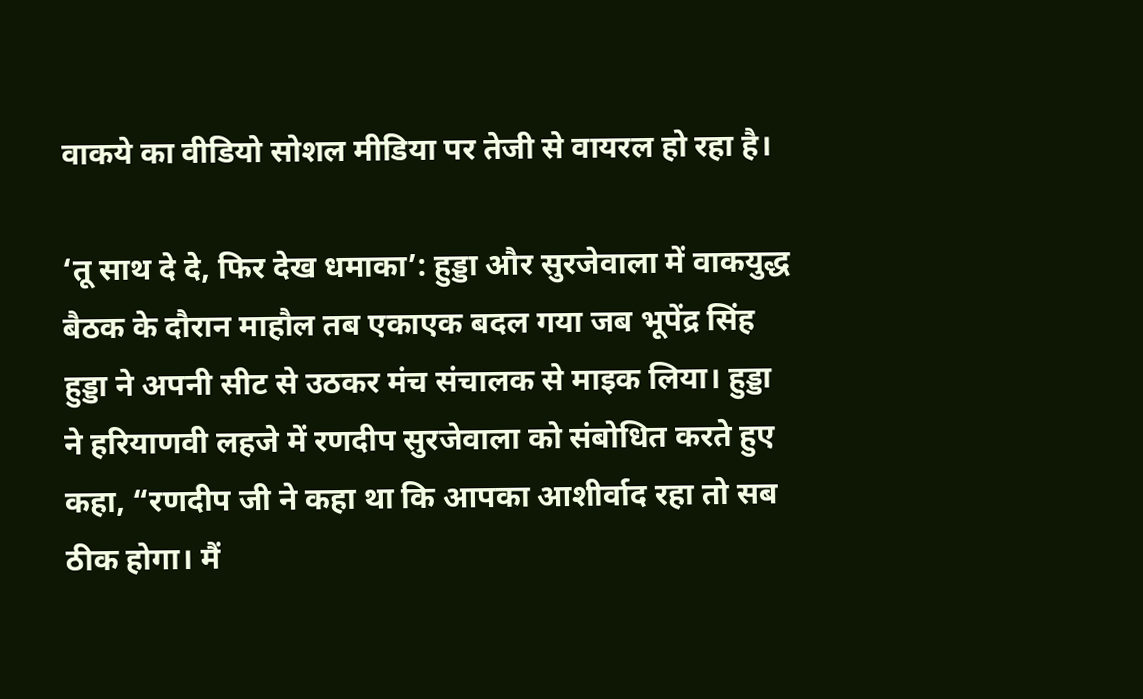वाकये का वीडियो सोशल मीडिया पर तेजी से वायरल हो रहा है।

‘तू साथ दे दे, फिर देख धमाका’: हुड्डा और सुरजेवाला में वाकयुद्ध
बैठक के दौरान माहौल तब एकाएक बदल गया जब भूपेंद्र सिंह हुड्डा ने अपनी सीट से उठकर मंच संचालक से माइक लिया। हुड्डा ने हरियाणवी लहजे में रणदीप सुरजेवाला को संबोधित करते हुए कहा, “रणदीप जी ने कहा था कि आपका आशीर्वाद रहा तो सब ठीक होगा। मैं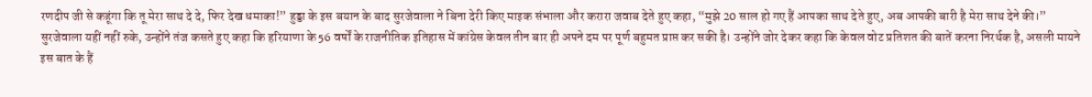रणदीप जी से कहूंगा कि तू मेरा साथ दे दे, फिर देख धमाका!” हुड्डा के इस बयान के बाद सुरजेवाला ने बिना देरी किए माइक संभाला और करारा जवाब देते हुए कहा, “मुझे 20 साल हो गए हैं आपका साथ देते हुए, अब आपकी बारी है मेरा साथ देने की।”
सुरजेवाला यहीं नहीं रुके, उन्होंने तंज कसते हुए कहा कि हरियाणा के 56 वर्षों के राजनीतिक इतिहास में कांग्रेस केवल तीन बार ही अपने दम पर पूर्ण बहुमत प्राप्त कर सकी है। उन्होंने जोर देकर कहा कि केवल वोट प्रतिशत की बातें करना निरर्थक है, असली मायने इस बात के हैं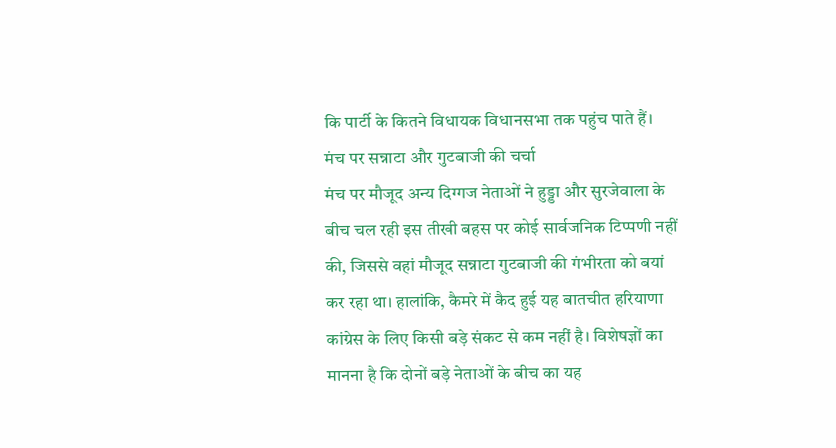कि पार्टी के कितने विधायक विधानसभा तक पहुंच पाते हैं।
मंच पर सन्नाटा और गुटबाजी की चर्चा
मंच पर मौजूद अन्य दिग्गज नेताओं ने हुड्डा और सुरजेवाला के बीच चल रही इस तीखी बहस पर कोई सार्वजनिक टिप्पणी नहीं की, जिससे वहां मौजूद सन्नाटा गुटबाजी की गंभीरता को बयां कर रहा था। हालांकि, कैमरे में कैद हुई यह बातचीत हरियाणा कांग्रेस के लिए किसी बड़े संकट से कम नहीं है। विशेषज्ञों का मानना है कि दोनों बड़े नेताओं के बीच का यह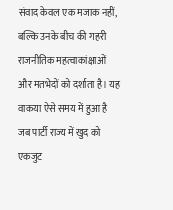संवाद केवल एक मजाक नहीं, बल्कि उनके बीच की गहरी राजनीतिक महत्वाकांक्षाओं और मतभेदों को दर्शाता है। यह वाकया ऐसे समय में हुआ है जब पार्टी राज्य में खुद को एकजुट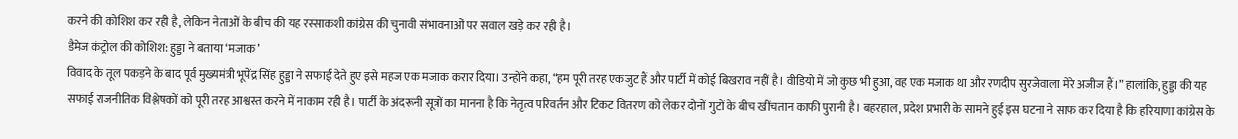करने की कोशिश कर रही है, लेकिन नेताओं के बीच की यह रस्साकशी कांग्रेस की चुनावी संभावनाओं पर सवाल खड़े कर रही है।
डैमेज कंट्रोल की कोशिश: हुड्डा ने बताया ‘मजाक’
विवाद के तूल पकड़ने के बाद पूर्व मुख्यमंत्री भूपेंद्र सिंह हुड्डा ने सफाई देते हुए इसे महज एक मजाक करार दिया। उन्होंने कहा, “हम पूरी तरह एकजुट हैं और पार्टी में कोई बिखराव नहीं है। वीडियो में जो कुछ भी हुआ, वह एक मजाक था और रणदीप सुरजेवाला मेरे अजीज हैं।” हालांकि, हुड्डा की यह सफाई राजनीतिक विश्लेषकों को पूरी तरह आश्वस्त करने में नाकाम रही है। पार्टी के अंदरूनी सूत्रों का मानना है कि नेतृत्व परिवर्तन और टिकट वितरण को लेकर दोनों गुटों के बीच खींचतान काफी पुरानी है। बहरहाल, प्रदेश प्रभारी के सामने हुई इस घटना ने साफ कर दिया है कि हरियाणा कांग्रेस के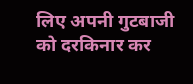लिए अपनी गुटबाजी को दरकिनार कर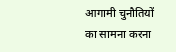आगामी चुनौतियों का सामना करना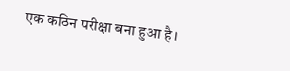एक कठिन परीक्षा बना हुआ है।